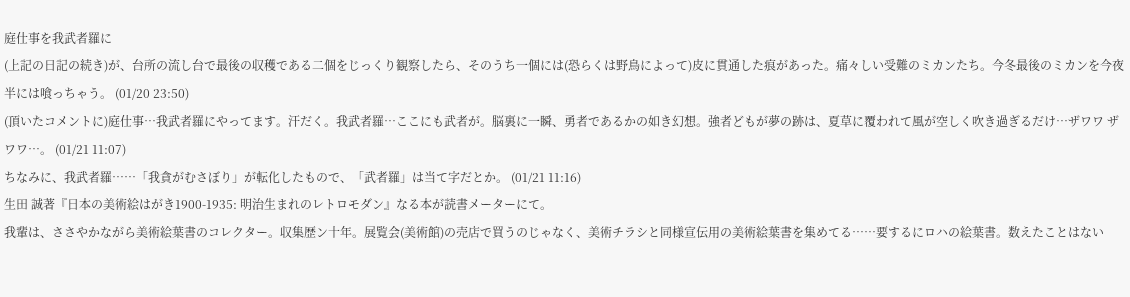庭仕事を我武者羅に
(上記の日記の続き)が、台所の流し台で最後の収穫である二個をじっくり観察したら、そのうち一個には(恐らくは野鳥によって)皮に貫通した痕があった。痛々しい受難のミカンたち。今冬最後のミカンを今夜半には喰っちゃう。 (01/20 23:50)
(頂いたコメントに)庭仕事…我武者羅にやってます。汗だく。我武者羅…ここにも武者が。脳裏に一瞬、勇者であるかの如き幻想。強者どもが夢の跡は、夏草に覆われて風が空しく吹き過ぎるだけ…ザワワ ザワワ…。 (01/21 11:07)
ちなみに、我武者羅……「我貪がむさぼり」が転化したもので、「武者羅」は当て字だとか。 (01/21 11:16)
生田 誠著『日本の美術絵はがき1900-1935: 明治生まれのレトロモダン』なる本が読書メーターにて。
我輩は、ささやかながら美術絵葉書のコレクター。収集歴ン十年。展覧会(美術館)の売店で買うのじゃなく、美術チラシと同様宣伝用の美術絵葉書を集めてる……要するにロハの絵葉書。数えたことはない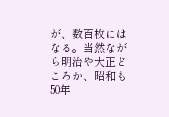が、数百枚にはなる。当然ながら明治や大正どころか、昭和も50年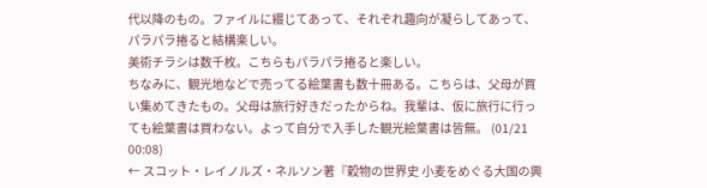代以降のもの。ファイルに綴じてあって、それぞれ趣向が凝らしてあって、パラパラ捲ると結構楽しい。
美術チラシは数千枚。こちらもパラパラ捲ると楽しい。
ちなみに、観光地などで売ってる絵葉書も数十冊ある。こちらは、父母が買い集めてきたもの。父母は旅行好きだったからね。我輩は、仮に旅行に行っても絵葉書は買わない。よって自分で入手した観光絵葉書は皆無。 (01/21 00:08)
← スコット・レイノルズ・ネルソン著『穀物の世界史 小麦をめぐる大国の興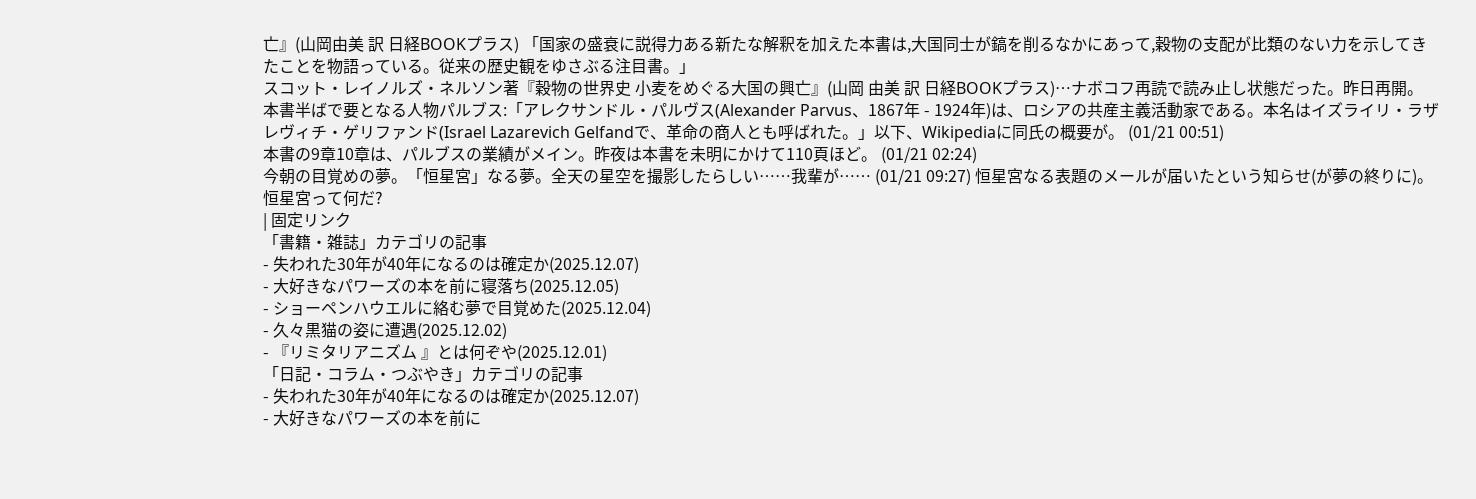亡』(山岡由美 訳 日経BOOKプラス) 「国家の盛衰に説得力ある新たな解釈を加えた本書は,大国同士が鎬を削るなかにあって,穀物の支配が比類のない力を示してきたことを物語っている。従来の歴史観をゆさぶる注目書。」
スコット・レイノルズ・ネルソン著『穀物の世界史 小麦をめぐる大国の興亡』(山岡 由美 訳 日経BOOKプラス)…ナボコフ再読で読み止し状態だった。昨日再開。
本書半ばで要となる人物パルブス:「アレクサンドル・パルヴス(Alexander Parvus、1867年 - 1924年)は、ロシアの共産主義活動家である。本名はイズライリ・ラザレヴィチ・ゲリファンド(Israel Lazarevich Gelfandで、革命の商人とも呼ばれた。」以下、Wikipediaに同氏の概要が。 (01/21 00:51)
本書の9章10章は、パルブスの業績がメイン。昨夜は本書を未明にかけて110頁ほど。 (01/21 02:24)
今朝の目覚めの夢。「恒星宮」なる夢。全天の星空を撮影したらしい……我輩が…… (01/21 09:27) 恒星宮なる表題のメールが届いたという知らせ(が夢の終りに)。恒星宮って何だ?
| 固定リンク
「書籍・雑誌」カテゴリの記事
- 失われた30年が40年になるのは確定か(2025.12.07)
- 大好きなパワーズの本を前に寝落ち(2025.12.05)
- ショーペンハウエルに絡む夢で目覚めた(2025.12.04)
- 久々黒猫の姿に遭遇(2025.12.02)
- 『リミタリアニズム 』とは何ぞや(2025.12.01)
「日記・コラム・つぶやき」カテゴリの記事
- 失われた30年が40年になるのは確定か(2025.12.07)
- 大好きなパワーズの本を前に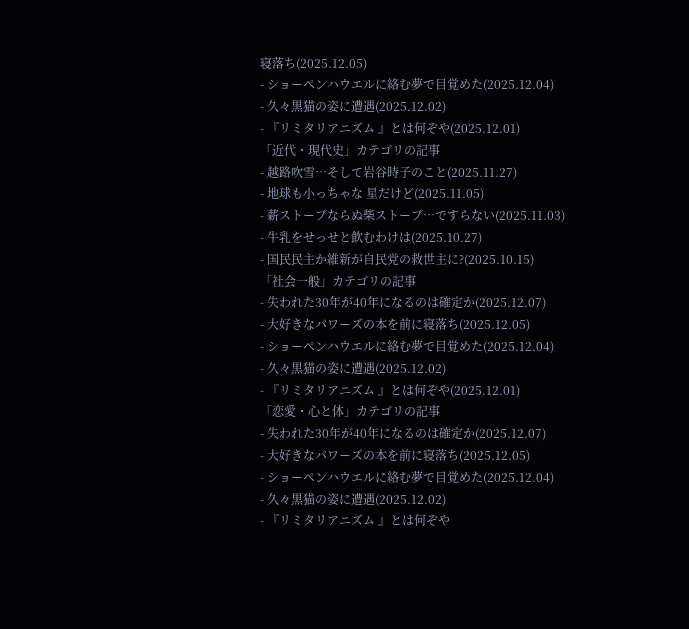寝落ち(2025.12.05)
- ショーペンハウエルに絡む夢で目覚めた(2025.12.04)
- 久々黒猫の姿に遭遇(2025.12.02)
- 『リミタリアニズム 』とは何ぞや(2025.12.01)
「近代・現代史」カテゴリの記事
- 越路吹雪…そして岩谷時子のこと(2025.11.27)
- 地球も小っちゃな 星だけど(2025.11.05)
- 薪ストーブならぬ柴ストーブ…ですらない(2025.11.03)
- 牛乳をせっせと飲むわけは(2025.10.27)
- 国民民主か維新が自民党の救世主に?(2025.10.15)
「社会一般」カテゴリの記事
- 失われた30年が40年になるのは確定か(2025.12.07)
- 大好きなパワーズの本を前に寝落ち(2025.12.05)
- ショーペンハウエルに絡む夢で目覚めた(2025.12.04)
- 久々黒猫の姿に遭遇(2025.12.02)
- 『リミタリアニズム 』とは何ぞや(2025.12.01)
「恋愛・心と体」カテゴリの記事
- 失われた30年が40年になるのは確定か(2025.12.07)
- 大好きなパワーズの本を前に寝落ち(2025.12.05)
- ショーペンハウエルに絡む夢で目覚めた(2025.12.04)
- 久々黒猫の姿に遭遇(2025.12.02)
- 『リミタリアニズム 』とは何ぞや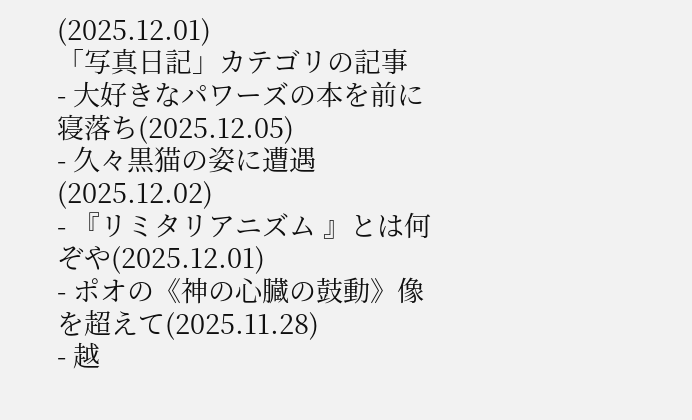(2025.12.01)
「写真日記」カテゴリの記事
- 大好きなパワーズの本を前に寝落ち(2025.12.05)
- 久々黒猫の姿に遭遇(2025.12.02)
- 『リミタリアニズム 』とは何ぞや(2025.12.01)
- ポオの《神の心臓の鼓動》像を超えて(2025.11.28)
- 越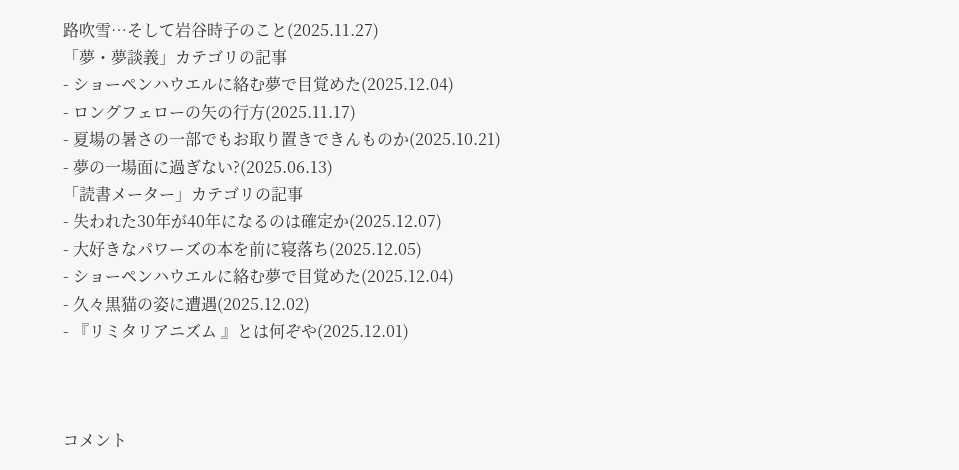路吹雪…そして岩谷時子のこと(2025.11.27)
「夢・夢談義」カテゴリの記事
- ショーペンハウエルに絡む夢で目覚めた(2025.12.04)
- ロングフェローの矢の行方(2025.11.17)
- 夏場の暑さの一部でもお取り置きできんものか(2025.10.21)
- 夢の一場面に過ぎない?(2025.06.13)
「読書メーター」カテゴリの記事
- 失われた30年が40年になるのは確定か(2025.12.07)
- 大好きなパワーズの本を前に寝落ち(2025.12.05)
- ショーペンハウエルに絡む夢で目覚めた(2025.12.04)
- 久々黒猫の姿に遭遇(2025.12.02)
- 『リミタリアニズム 』とは何ぞや(2025.12.01)



コメント